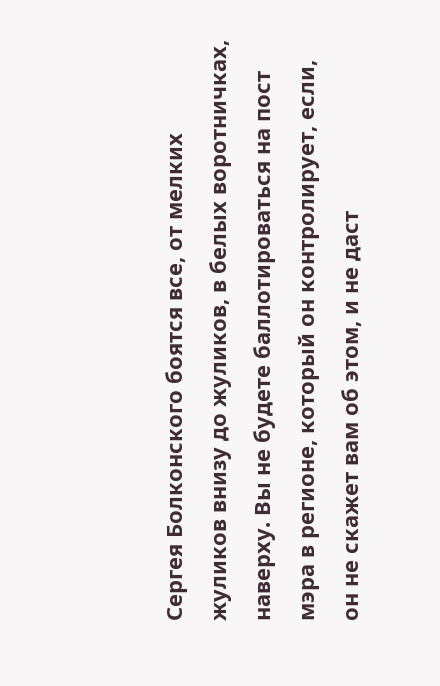Сергея Болконского боятся все, от мелких жуликов внизу до жуликов, в белых воротничках, наверху. Вы не будете баллотироваться на пост мэра в регионе, который он контролирует, если, он не скажет вам об этом, и не даст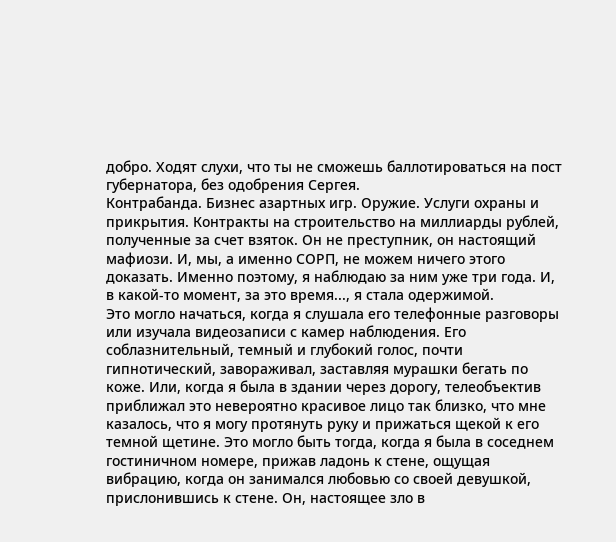добро. Ходят слухи, что ты не сможешь баллотироваться на пост губернатора, без одобрения Сергея.
Контрабанда. Бизнес азартных игр. Оружие. Услуги охраны и прикрытия. Контракты на строительство на миллиарды рублей, полученные за счет взяток. Он не преступник, он настоящий мафиози. И, мы, а именно СОРП, не можем ничего этого доказать. Именно поэтому, я наблюдаю за ним уже три года. И, в какой-то момент, за это время..., я стала одержимой.
Это могло начаться, когда я слушала его телефонные разговоры или изучала видеозаписи с камер наблюдения. Его соблазнительный, темный и глубокий голос, почти гипнотический, завораживал, заставляя мурашки бегать по коже. Или, когда я была в здании через дорогу, телеобъектив приближал это невероятно красивое лицо так близко, что мне казалось, что я могу протянуть руку и прижаться щекой к его темной щетине. Это могло быть тогда, когда я была в соседнем гостиничном номере, прижав ладонь к стене, ощущая вибрацию, когда он занимался любовью со своей девушкой, прислонившись к стене. Он, настоящее зло в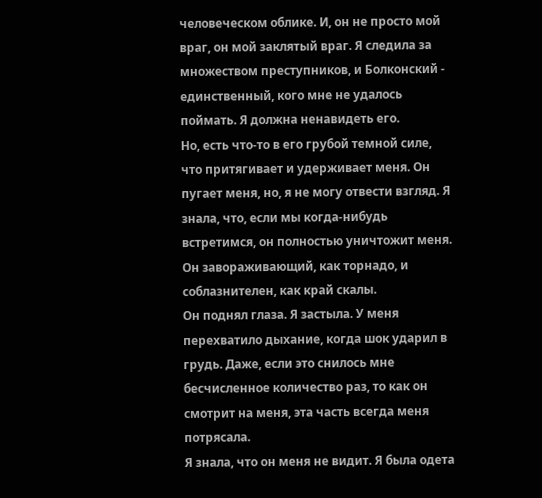человеческом облике. И, он не просто мой враг, он мой заклятый враг. Я следила за множеством преступников, и Болконский - единственный, кого мне не удалось поймать. Я должна ненавидеть его.
Но, есть что-то в его грубой темной силе, что притягивает и удерживает меня. Он пугает меня, но, я не могу отвести взгляд. Я знала, что, если мы когда-нибудь встретимся, он полностью уничтожит меня. Он завораживающий, как торнадо, и соблазнителен, как край скалы.
Он поднял глаза. Я застыла. У меня перехватило дыхание, когда шок ударил в грудь. Даже, если это снилось мне бесчисленное количество раз, то как он смотрит на меня, эта часть всегда меня потрясала.
Я знала, что он меня не видит. Я была одета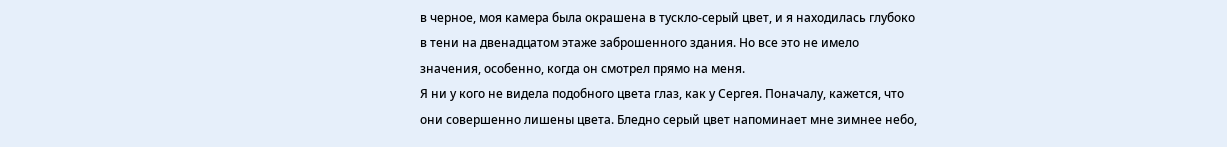в черное, моя камера была окрашена в тускло-серый цвет, и я находилась глубоко в тени на двенадцатом этаже заброшенного здания. Но все это не имело значения, особенно, когда он смотрел прямо на меня.
Я ни у кого не видела подобного цвета глаз, как у Сергея. Поначалу, кажется, что они совершенно лишены цвета. Бледно серый цвет напоминает мне зимнее небо,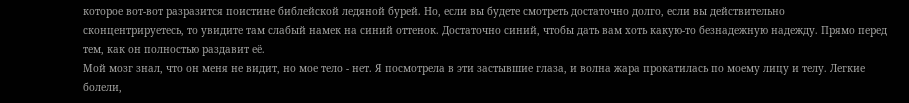которое вот-вот разразится поистине библейской ледяной бурей. Но, если вы будете смотреть достаточно долго, если вы действительно сконцентрируетесь, то увидите там слабый намек на синий оттенок. Достаточно синий, чтобы дать вам хоть какую-то безнадежную надежду. Прямо перед тем, как он полностью раздавит её.
Мой мозг знал, что он меня не видит, но мое тело - нет. Я посмотрела в эти застывшие глаза, и волна жара прокатилась по моему лицу и телу. Легкие болели,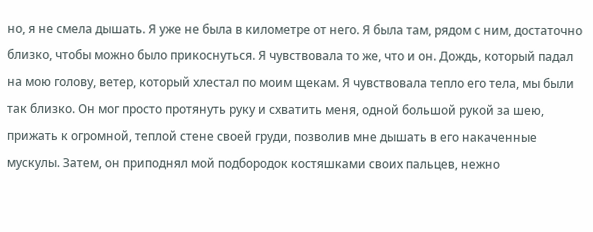но, я не смела дышать. Я уже не была в километре от него. Я была там, рядом с ним, достаточно близко, чтобы можно было прикоснуться. Я чувствовала то же, что и он. Дождь, который падал на мою голову, ветер, который хлестал по моим щекам. Я чувствовала тепло его тела, мы были так близко. Он мог просто протянуть руку и схватить меня, одной большой рукой за шею, прижать к огромной, теплой стене своей груди, позволив мне дышать в его накаченные мускулы. Затем, он приподнял мой подбородок костяшками своих пальцев, нежно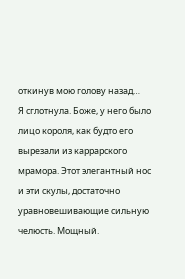откинув мою голову назад…
Я сглотнула. Боже, у него было лицо короля, как будто его вырезали из каррарского мрамора. Этот элегантный нос и эти скулы, достаточно уравновешивающие сильную челюсть. Мощный.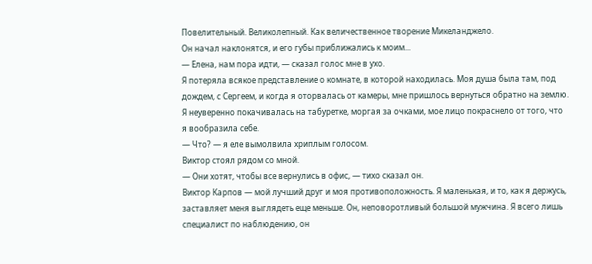Повелительный. Великолепный. Как величественное творение Микеланджело.
Он начал наклонятся, и его губы приближались к моим...
— Елена, нам пора идти, — сказал голос мне в ухо.
Я потеряла всякое представление о комнате, в которой находилась. Моя душа была там, под дождем, с Сергеем, и когда я оторвалась от камеры, мне пришлось вернуться обратно на землю. Я неуверенно покачивалась на табуретке, моргая за очками, мое лицо покраснело от того, что я вообразила себе.
— Что? — я еле вымолвила хриплым голосом.
Виктор стоял рядом со мной.
— Они хотят, чтобы все вернулись в офис, — тихо сказал он.
Виктор Карпов — мой лучший друг и моя противоположность. Я маленькая, и то, как я держусь, заставляет меня выглядеть еще меньше. Он, неповоротливый большой мужчина. Я всего лишь специалист по наблюдению, он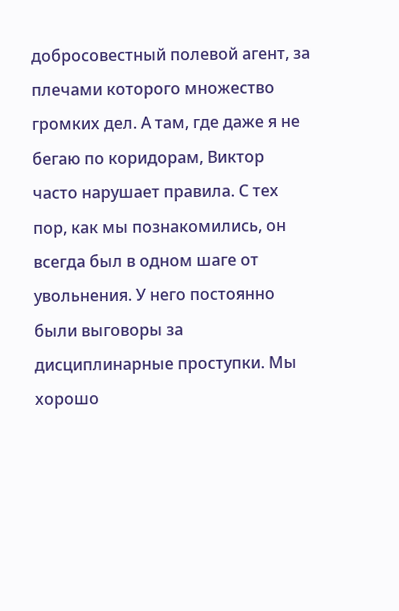добросовестный полевой агент, за плечами которого множество громких дел. А там, где даже я не бегаю по коридорам, Виктор часто нарушает правила. С тех пор, как мы познакомились, он всегда был в одном шаге от увольнения. У него постоянно были выговоры за дисциплинарные проступки. Мы хорошо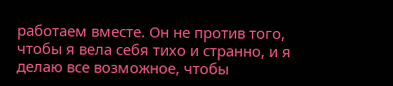работаем вместе. Он не против того, чтобы я вела себя тихо и странно, и я делаю все возможное, чтобы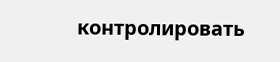контролировать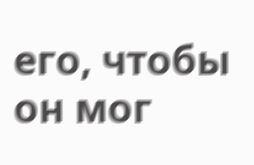его, чтобы он мог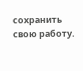сохранить свою работу.